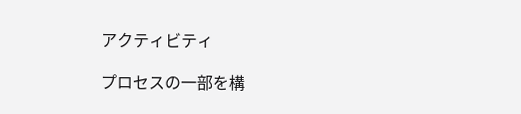アクティビティ

プロセスの一部を構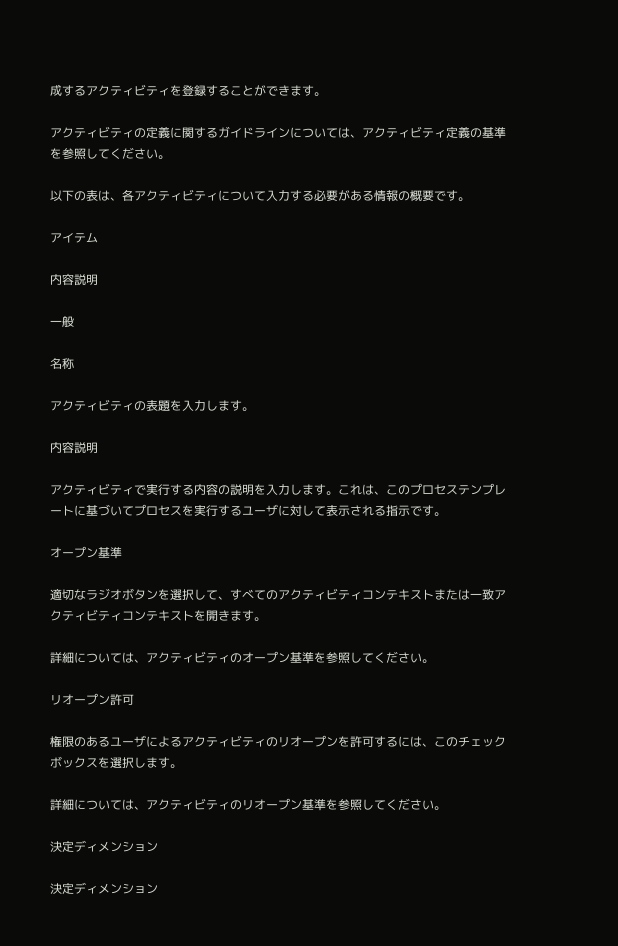成するアクティビティを登録することができます。

アクティビティの定義に関するガイドラインについては、アクティビティ定義の基準を参照してください。

以下の表は、各アクティビティについて入力する必要がある情報の概要です。

アイテム

内容説明

一般

名称

アクティビティの表題を入力します。

内容説明

アクティビティで実行する内容の説明を入力します。これは、このプロセステンプレートに基づいてプロセスを実行するユーザに対して表示される指示です。

オープン基準

適切なラジオボタンを選択して、すべてのアクティビティコンテキストまたは一致アクティビティコンテキストを開きます。

詳細については、アクティビティのオープン基準を参照してください。

リオープン許可

権限のあるユーザによるアクティビティのリオープンを許可するには、このチェックボックスを選択します。

詳細については、アクティビティのリオープン基準を参照してください。

決定ディメンション

決定ディメンション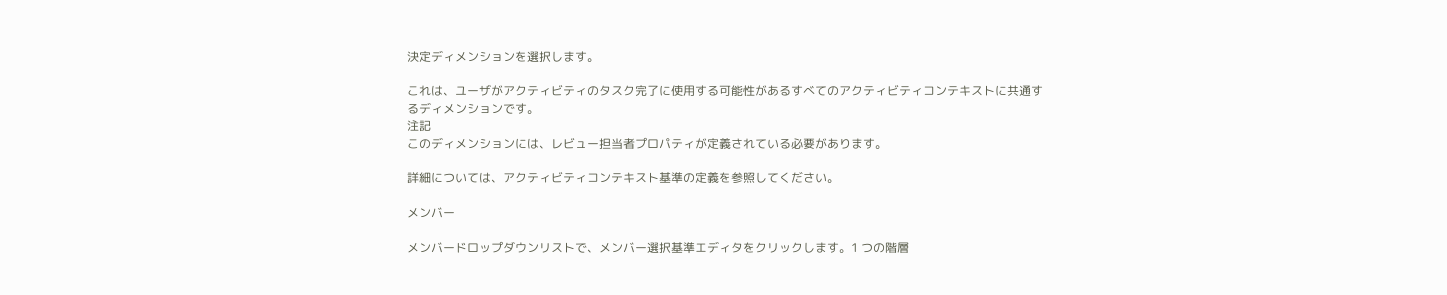決定ディメンションを選択します。

これは、ユーザがアクティビティのタスク完了に使用する可能性があるすべてのアクティビティコンテキストに共通するディメンションです。
注記
このディメンションには、レビュー担当者プロパティが定義されている必要があります。

詳細については、アクティビティコンテキスト基準の定義を参照してください。

メンバー

メンバードロップダウンリストで、メンバー選択基準エディタをクリックします。1 つの階層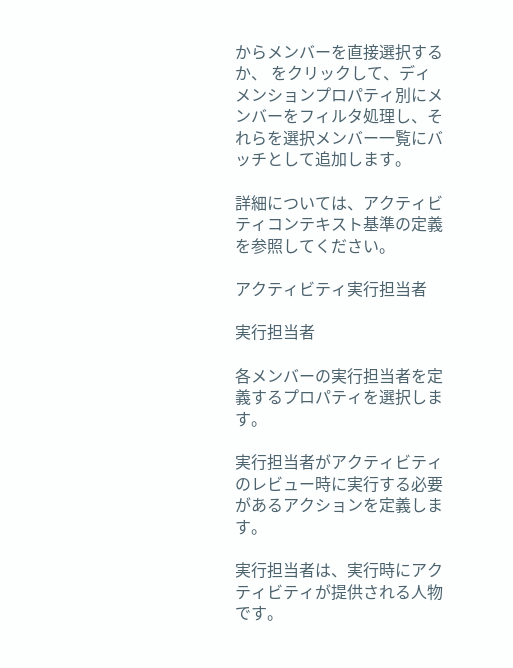からメンバーを直接選択するか、 をクリックして、ディメンションプロパティ別にメンバーをフィルタ処理し、それらを選択メンバー一覧にバッチとして追加します。

詳細については、アクティビティコンテキスト基準の定義を参照してください。

アクティビティ実行担当者

実行担当者

各メンバーの実行担当者を定義するプロパティを選択します。

実行担当者がアクティビティのレビュー時に実行する必要があるアクションを定義します。

実行担当者は、実行時にアクティビティが提供される人物です。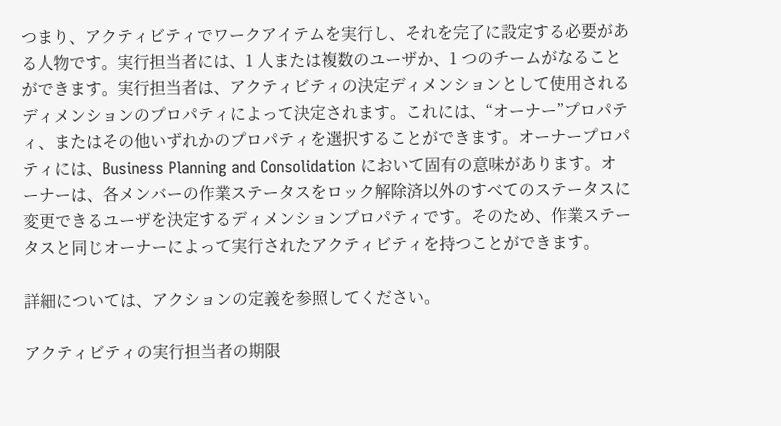つまり、アクティビティでワークアイテムを実行し、それを完了に設定する必要がある人物です。実行担当者には、1 人または複数のユーザか、1 つのチームがなることができます。実行担当者は、アクティビティの決定ディメンションとして使用されるディメンションのプロパティによって決定されます。これには、“オーナー”プロパティ、またはその他いずれかのプロパティを選択することができます。オーナープロパティには、Business Planning and Consolidation において固有の意味があります。オーナーは、各メンバーの作業ステータスをロック解除済以外のすべてのステータスに変更できるユーザを決定するディメンションプロパティです。そのため、作業ステータスと同じオーナーによって実行されたアクティビティを持つことができます。

詳細については、アクションの定義を参照してください。

アクティビティの実行担当者の期限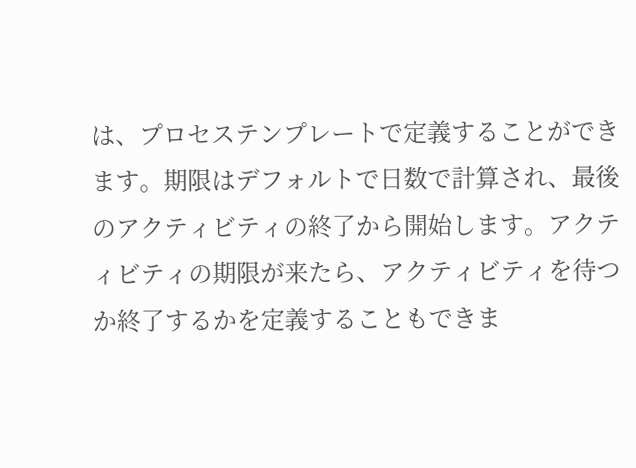は、プロセステンプレートで定義することができます。期限はデフォルトで日数で計算され、最後のアクティビティの終了から開始します。アクティビティの期限が来たら、アクティビティを待つか終了するかを定義することもできま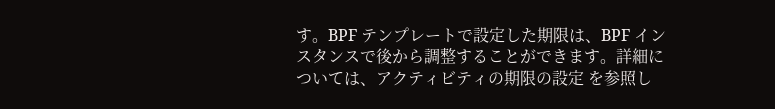す。BPF テンプレートで設定した期限は、BPF インスタンスで後から調整することができます。詳細については、アクティビティの期限の設定 を参照し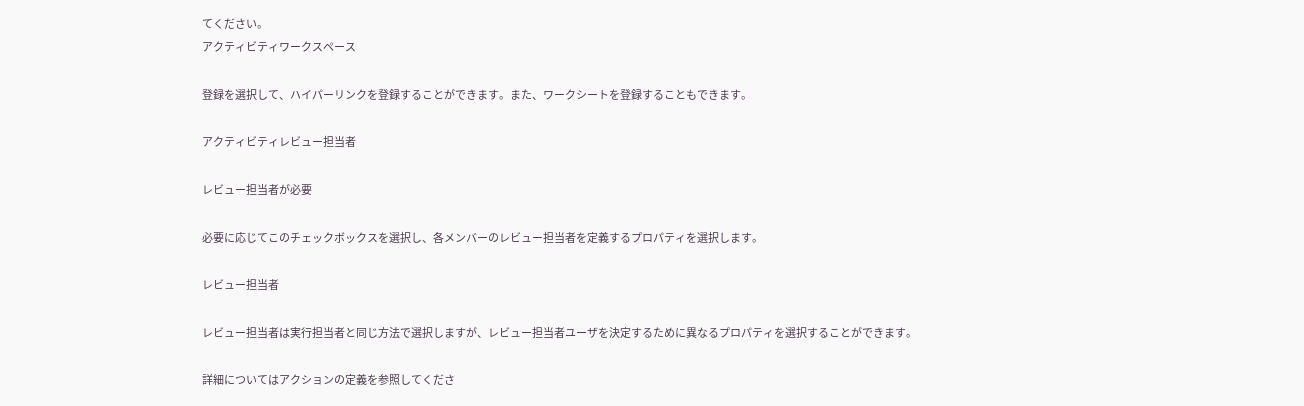てください。
アクティビティワークスペース

登録を選択して、ハイパーリンクを登録することができます。また、ワークシートを登録することもできます。

アクティビティレビュー担当者

レビュー担当者が必要

必要に応じてこのチェックボックスを選択し、各メンバーのレビュー担当者を定義するプロパティを選択します。

レビュー担当者

レビュー担当者は実行担当者と同じ方法で選択しますが、レビュー担当者ユーザを決定するために異なるプロパティを選択することができます。

詳細についてはアクションの定義を参照してくださ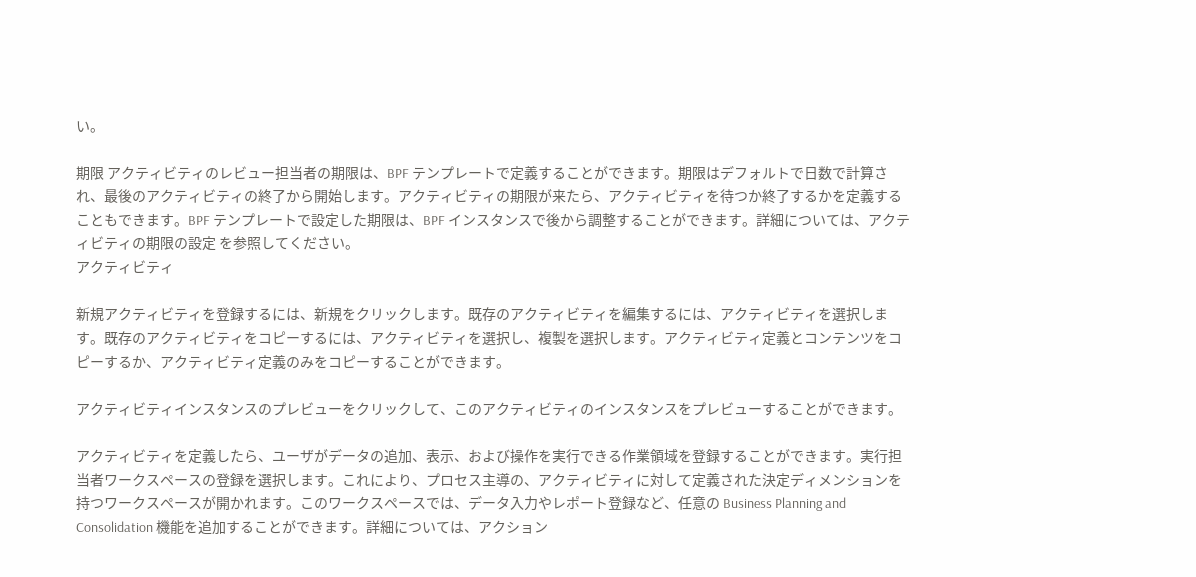い。

期限 アクティビティのレビュー担当者の期限は、BPF テンプレートで定義することができます。期限はデフォルトで日数で計算され、最後のアクティビティの終了から開始します。アクティビティの期限が来たら、アクティビティを待つか終了するかを定義することもできます。BPF テンプレートで設定した期限は、BPF インスタンスで後から調整することができます。詳細については、アクティビティの期限の設定 を参照してください。
アクティビティ

新規アクティビティを登録するには、新規をクリックします。既存のアクティビティを編集するには、アクティビティを選択します。既存のアクティビティをコピーするには、アクティビティを選択し、複製を選択します。アクティビティ定義とコンテンツをコピーするか、アクティビティ定義のみをコピーすることができます。

アクティビティインスタンスのプレビューをクリックして、このアクティビティのインスタンスをプレビューすることができます。

アクティビティを定義したら、ユーザがデータの追加、表示、および操作を実行できる作業領域を登録することができます。実行担当者ワークスペースの登録を選択します。これにより、プロセス主導の、アクティビティに対して定義された決定ディメンションを持つワークスペースが開かれます。このワークスペースでは、データ入力やレポート登録など、任意の Business Planning and Consolidation 機能を追加することができます。詳細については、アクション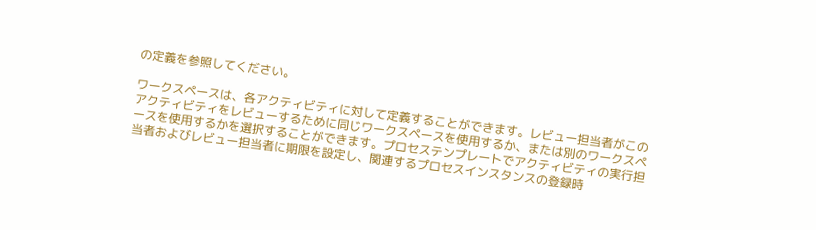の定義を参照してください。

ワークスペースは、各アクティビティに対して定義することができます。レビュー担当者がこのアクティビティをレビューするために同じワークスペースを使用するか、または別のワークスペースを使用するかを選択することができます。プロセステンプレートでアクティビティの実行担当者およびレビュー担当者に期限を設定し、関連するプロセスインスタンスの登録時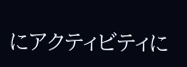にアクティビティに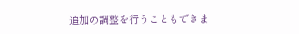追加の調整を行うこともできま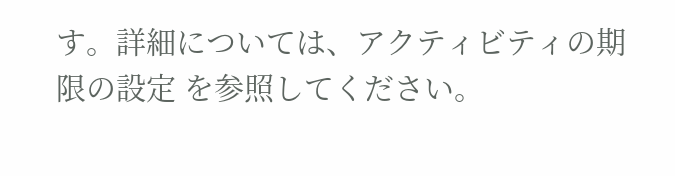す。詳細については、アクティビティの期限の設定 を参照してください。